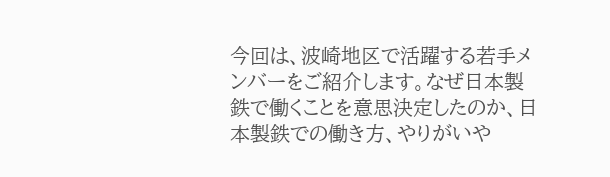今回は、波崎地区で活躍する若手メンバーをご紹介します。なぜ日本製鉄で働くことを意思決定したのか、日本製鉄での働き方、やりがいや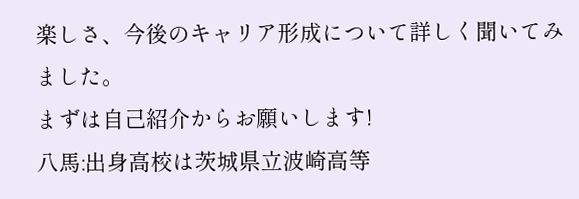楽しさ、今後のキャリア形成について詳しく聞いてみました。
まずは自己紹介からお願いします!
八馬:出身高校は茨城県立波崎高等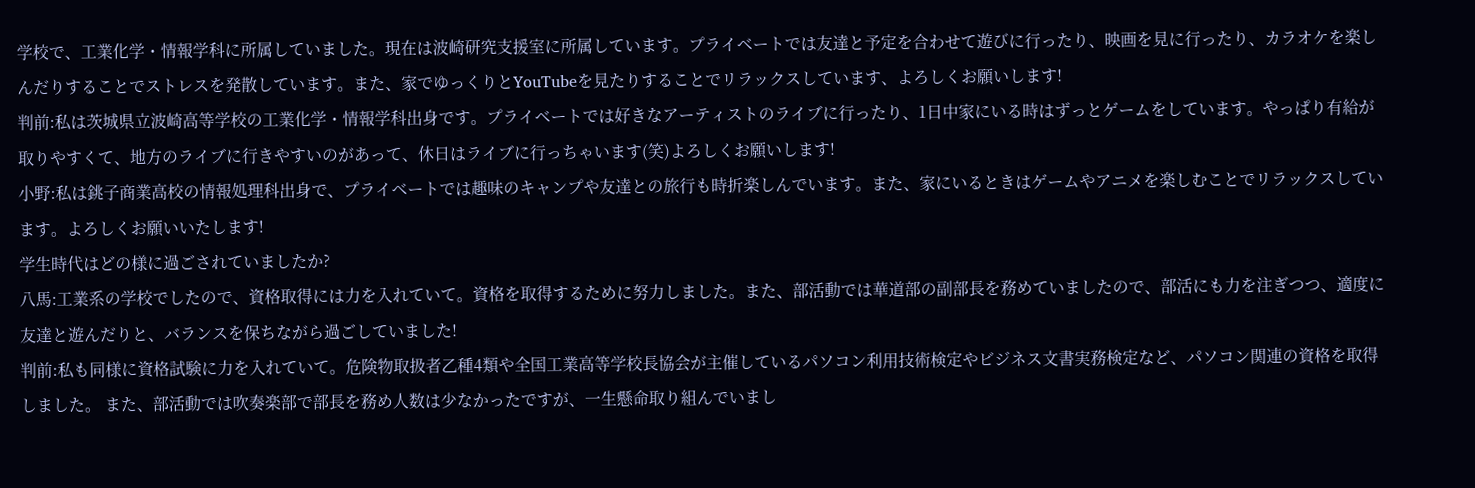学校で、工業化学・情報学科に所属していました。現在は波崎研究支援室に所属しています。プライベートでは友達と予定を合わせて遊びに行ったり、映画を見に行ったり、カラオケを楽しんだりすることでストレスを発散しています。また、家でゆっくりとYouTubeを見たりすることでリラックスしています、よろしくお願いします!
判前:私は茨城県立波崎高等学校の工業化学・情報学科出身です。プライベートでは好きなアーティストのライブに行ったり、1日中家にいる時はずっとゲームをしています。やっぱり有給が取りやすくて、地方のライブに行きやすいのがあって、休日はライブに行っちゃいます(笑)よろしくお願いします!
小野:私は銚子商業高校の情報処理科出身で、プライベートでは趣味のキャンプや友達との旅行も時折楽しんでいます。また、家にいるときはゲームやアニメを楽しむことでリラックスしています。よろしくお願いいたします!
学生時代はどの様に過ごされていましたか?
八馬:工業系の学校でしたので、資格取得には力を入れていて。資格を取得するために努力しました。また、部活動では華道部の副部長を務めていましたので、部活にも力を注ぎつつ、適度に友達と遊んだりと、バランスを保ちながら過ごしていました!
判前:私も同様に資格試験に力を入れていて。危険物取扱者乙種4類や全国工業高等学校長協会が主催しているパソコン利用技術検定やビジネス文書実務検定など、パソコン関連の資格を取得しました。 また、部活動では吹奏楽部で部長を務め人数は少なかったですが、一生懸命取り組んでいまし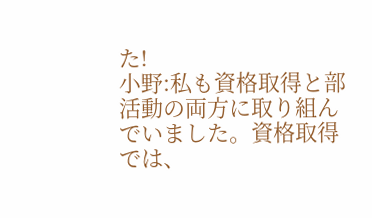た!
小野:私も資格取得と部活動の両方に取り組んでいました。資格取得では、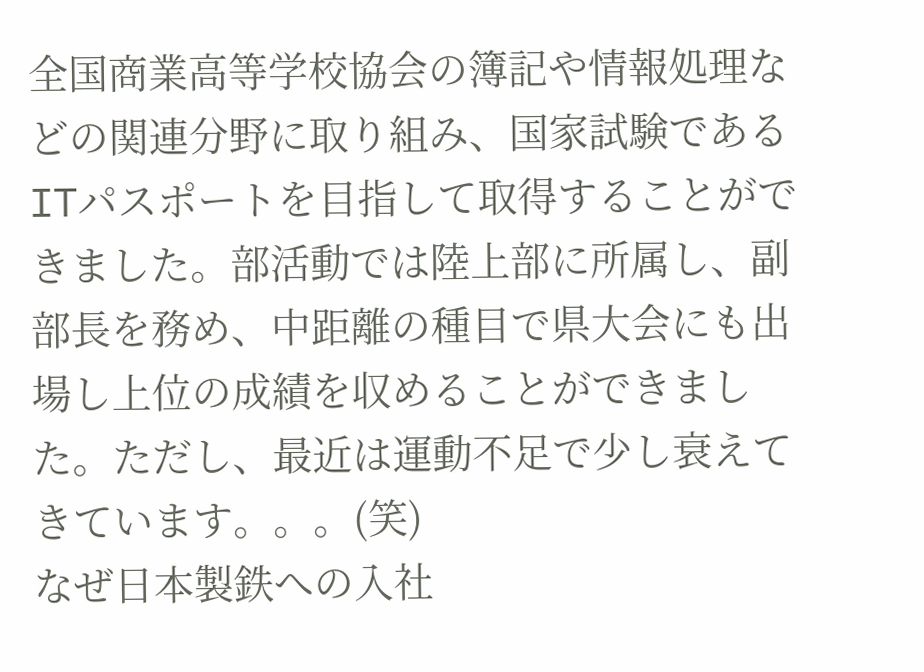全国商業高等学校協会の簿記や情報処理などの関連分野に取り組み、国家試験であるITパスポートを目指して取得することができました。部活動では陸上部に所属し、副部長を務め、中距離の種目で県大会にも出場し上位の成績を収めることができました。ただし、最近は運動不足で少し衰えてきています。。。(笑)
なぜ日本製鉄への入社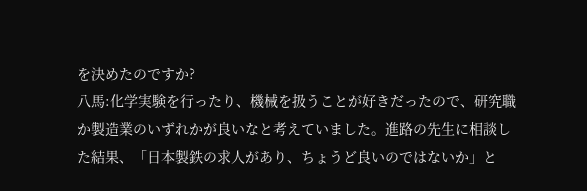を決めたのですか?
八馬:化学実験を行ったり、機械を扱うことが好きだったので、研究職か製造業のいずれかが良いなと考えていました。進路の先生に相談した結果、「日本製鉄の求人があり、ちょうど良いのではないか」と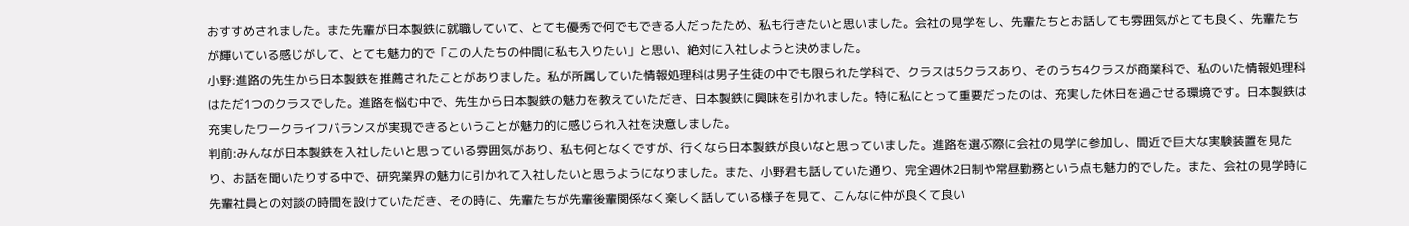おすすめされました。また先輩が日本製鉄に就職していて、とても優秀で何でもできる人だったため、私も行きたいと思いました。会社の見学をし、先輩たちとお話しても雰囲気がとても良く、先輩たちが輝いている感じがして、とても魅力的で「この人たちの仲間に私も入りたい」と思い、絶対に入社しようと決めました。
小野:進路の先生から日本製鉄を推薦されたことがありました。私が所属していた情報処理科は男子生徒の中でも限られた学科で、クラスは5クラスあり、そのうち4クラスが商業科で、私のいた情報処理科はただ1つのクラスでした。進路を悩む中で、先生から日本製鉄の魅力を教えていただき、日本製鉄に興味を引かれました。特に私にとって重要だったのは、充実した休日を過ごせる環境です。日本製鉄は充実したワークライフバランスが実現できるということが魅力的に感じられ入社を決意しました。
判前:みんなが日本製鉄を入社したいと思っている雰囲気があり、私も何となくですが、行くなら日本製鉄が良いなと思っていました。進路を選ぶ際に会社の見学に参加し、間近で巨大な実験装置を見たり、お話を聞いたりする中で、研究業界の魅力に引かれて入社したいと思うようになりました。また、小野君も話していた通り、完全週休2日制や常昼勤務という点も魅力的でした。また、会社の見学時に先輩社員との対談の時間を設けていただき、その時に、先輩たちが先輩後輩関係なく楽しく話している様子を見て、こんなに仲が良くて良い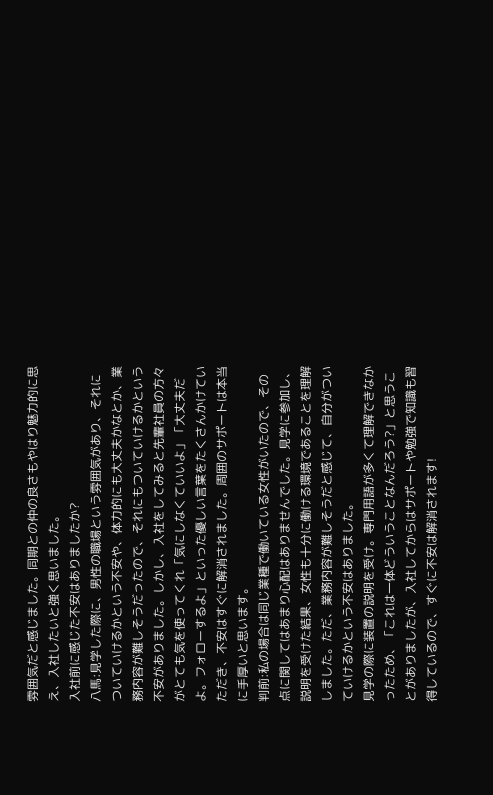雰囲気だと感じました。同期との仲の良さもやはり魅力的に思え、入社したいと強く思いました。
入社前に感じた不安はありましたか?
八馬:見学した際に、男性の職場という雰囲気があり、それについていけるかという不安や、体力的にも大丈夫かなとか、業務内容が難しそうだったので、それにもついていけるかという不安がありました。しかし、入社をしてみると先輩社員の方々がとても気を使ってくれ「気にしなくていいよ」「大丈夫だよ。フォローするよ」といった優しい言葉をたくさんかけていただき、不安はすぐに解消されました。周囲のサポートは本当に手厚いと思います。
判前:私の場合は同じ業種で働いている女性がいたので、その点に関してはあまり心配はありませんでした。見学に参加し、説明を受けた結果、女性も十分に働ける環境であることを理解しました。ただ、業務内容が難しそうだと感じて、自分がついていけるかという不安はありました。
見学の際に装置の説明を受け。専門用語が多くて理解できなかったため、「これは一体どういうことなんだろう?」と思うことがありましたが、入社してからはサポートや勉強で知識も習得しているので、すぐに不安は解消されます!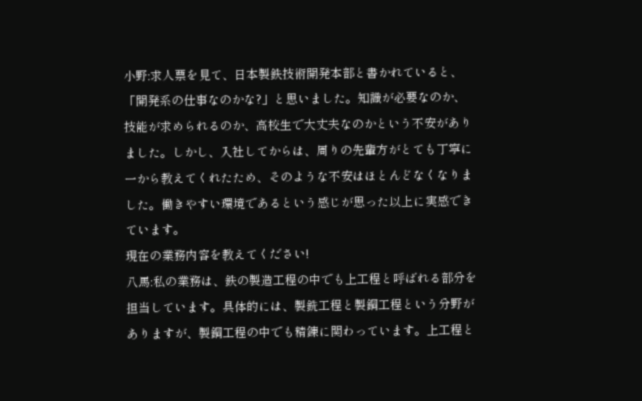小野:求人票を見て、日本製鉄技術開発本部と書かれていると、「開発系の仕事なのかな?」と思いました。知識が必要なのか、技能が求められるのか、高校生で大丈夫なのかという不安がありました。しかし、入社してからは、周りの先輩方がとても丁寧に一から教えてくれたため、そのような不安はほとんどなくなりました。働きやすい環境であるという感じが思った以上に実感できています。
現在の業務内容を教えてください!
八馬:私の業務は、鉄の製造工程の中でも上工程と呼ばれる部分を担当しています。具体的には、製銑工程と製鋼工程という分野がありますが、製鋼工程の中でも精錬に関わっています。上工程と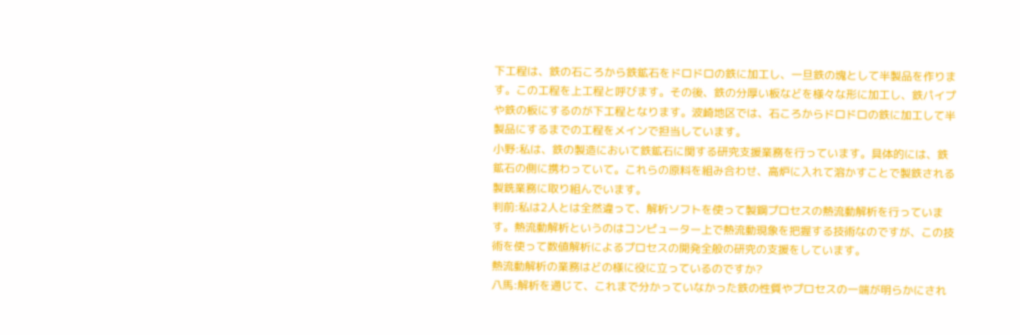下工程は、鉄の石ころから鉄鉱石をドロドロの鉄に加工し、一旦鉄の塊として半製品を作ります。この工程を上工程と呼びます。その後、鉄の分厚い板などを様々な形に加工し、鉄パイプや鉄の板にするのが下工程となります。波崎地区では、石ころからドロドロの鉄に加工して半製品にするまでの工程をメインで担当しています。
小野:私は、鉄の製造において鉄鉱石に関する研究支援業務を行っています。具体的には、鉄鉱石の側に携わっていて。これらの原料を組み合わせ、高炉に入れて溶かすことで製鉄される製銑業務に取り組んでいます。
判前:私は2人とは全然違って、解析ソフトを使って製鋼プロセスの熱流動解析を行っています。熱流動解析というのはコンピューター上で熱流動現象を把握する技術なのですが、この技術を使って数値解析によるプロセスの開発全般の研究の支援をしています。
熱流動解析の業務はどの様に役に立っているのですか?
八馬:解析を通じて、これまで分かっていなかった鉄の性質やプロセスの一端が明らかにされ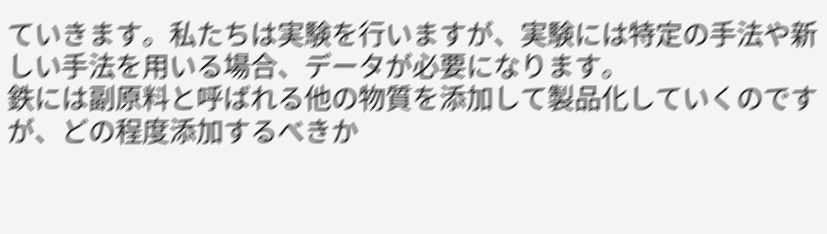ていきます。私たちは実験を行いますが、実験には特定の手法や新しい手法を用いる場合、データが必要になります。
鉄には副原料と呼ばれる他の物質を添加して製品化していくのですが、どの程度添加するべきか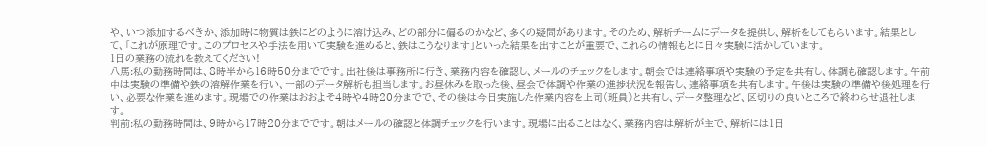や、いつ添加するべきか、添加時に物質は鉄にどのように溶け込み、どの部分に偏るのかなど、多くの疑問があります。そのため、解析チームにデータを提供し、解析をしてもらいます。結果として、「これが原理です。このプロセスや手法を用いて実験を進めると、鉄はこうなります」といった結果を出すことが重要で、これらの情報もとに日々実験に活かしています。
1日の業務の流れを教えてください!
八馬:私の勤務時間は、8時半から16時50分までです。出社後は事務所に行き、業務内容を確認し、メールのチェックをします。朝会では連絡事項や実験の予定を共有し、体調も確認します。午前中は実験の準備や鉄の溶解作業を行い、一部のデータ解析も担当します。お昼休みを取った後、昼会で体調や作業の進捗状況を報告し、連絡事項を共有します。午後は実験の準備や後処理を行い、必要な作業を進めます。現場での作業はおおよそ4時や4時20分までで、その後は今日実施した作業内容を上司(班員)と共有し、データ整理など、区切りの良いところで終わらせ退社します。
判前:私の勤務時間は、9時から17時20分までです。朝はメールの確認と体調チェックを行います。現場に出ることはなく、業務内容は解析が主で、解析には1日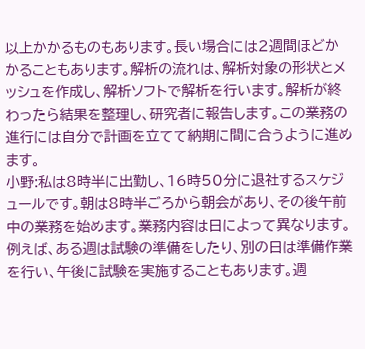以上かかるものもあります。長い場合には2週間ほどかかることもあります。解析の流れは、解析対象の形状とメッシュを作成し、解析ソフトで解析を行います。解析が終わったら結果を整理し、研究者に報告します。この業務の進行には自分で計画を立てて納期に間に合うように進めます。
小野:私は8時半に出勤し、16時50分に退社するスケジュールです。朝は8時半ごろから朝会があり、その後午前中の業務を始めます。業務内容は日によって異なります。例えば、ある週は試験の準備をしたり、別の日は準備作業を行い、午後に試験を実施することもあります。週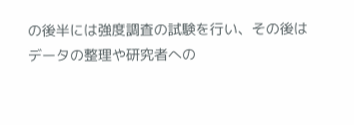の後半には強度調査の試験を行い、その後はデータの整理や研究者への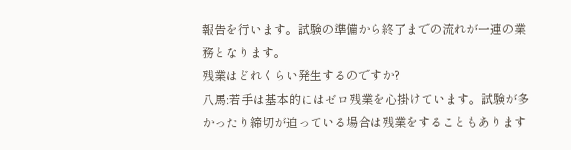報告を行います。試験の準備から終了までの流れが一連の業務となります。
残業はどれくらい発生するのですか?
八馬:若手は基本的にはゼロ残業を心掛けています。試験が多かったり締切が迫っている場合は残業をすることもあります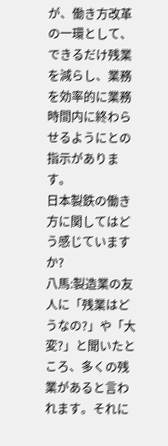が、働き方改革の一環として、できるだけ残業を減らし、業務を効率的に業務時間内に終わらせるようにとの指示があります。
日本製鉄の働き方に関してはどう感じていますか?
八馬:製造業の友人に「残業はどうなの?」や「大変?」と聞いたところ、多くの残業があると言われます。それに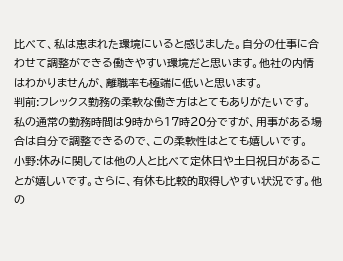比べて、私は恵まれた環境にいると感じました。自分の仕事に合わせて調整ができる働きやすい環境だと思います。他社の内情はわかりませんが、離職率も極端に低いと思います。
判前:フレックス勤務の柔軟な働き方はとてもありがたいです。 私の通常の勤務時間は9時から17時20分ですが、用事がある場合は自分で調整できるので、この柔軟性はとても嬉しいです。
小野:休みに関しては他の人と比べて定休日や土日祝日があることが嬉しいです。さらに、有休も比較的取得しやすい状況です。他の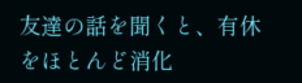友達の話を聞くと、有休をほとんど消化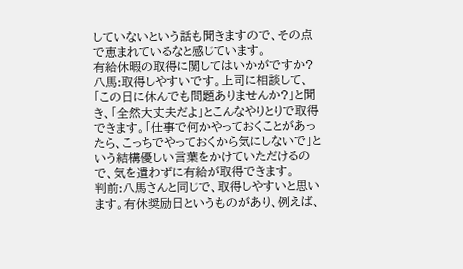していないという話も聞きますので、その点で恵まれているなと感じています。
有給休暇の取得に関してはいかがですか?
八馬:取得しやすいです。上司に相談して、「この日に休んでも問題ありませんか?」と聞き、「全然大丈夫だよ」とこんなやりとりで取得できます。「仕事で何かやっておくことがあったら、こっちでやっておくから気にしないで」という結構優しい言葉をかけていただけるので、気を遣わずに有給が取得できます。
判前:八馬さんと同じで、取得しやすいと思います。有休奨励日というものがあり、例えば、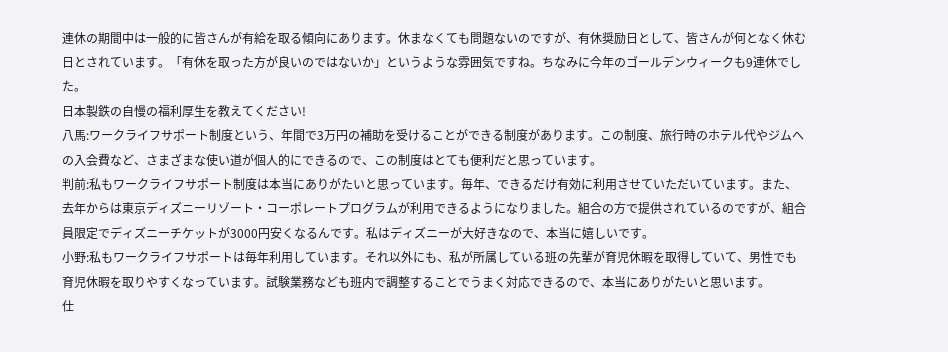連休の期間中は一般的に皆さんが有給を取る傾向にあります。休まなくても問題ないのですが、有休奨励日として、皆さんが何となく休む日とされています。「有休を取った方が良いのではないか」というような雰囲気ですね。ちなみに今年のゴールデンウィークも9連休でした。
日本製鉄の自慢の福利厚生を教えてください!
八馬:ワークライフサポート制度という、年間で3万円の補助を受けることができる制度があります。この制度、旅行時のホテル代やジムへの入会費など、さまざまな使い道が個人的にできるので、この制度はとても便利だと思っています。
判前:私もワークライフサポート制度は本当にありがたいと思っています。毎年、できるだけ有効に利用させていただいています。また、去年からは東京ディズニーリゾート・コーポレートプログラムが利用できるようになりました。組合の方で提供されているのですが、組合員限定でディズニーチケットが3000円安くなるんです。私はディズニーが大好きなので、本当に嬉しいです。
小野:私もワークライフサポートは毎年利用しています。それ以外にも、私が所属している班の先輩が育児休暇を取得していて、男性でも育児休暇を取りやすくなっています。試験業務なども班内で調整することでうまく対応できるので、本当にありがたいと思います。
仕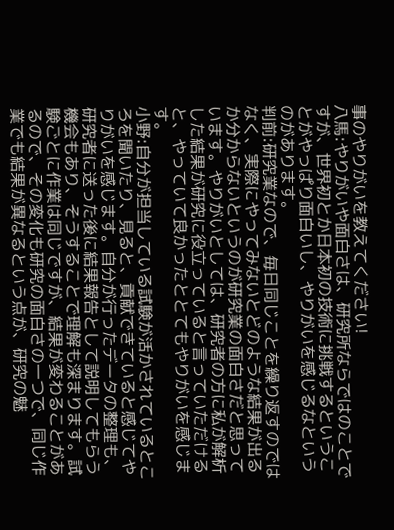事のやりがいを教えてください!
八馬:やりがいや面白さは、研究所ならではのことですが、世界初とか日本初の技術に挑戦するということがやっぱり面白いし、やりがいを感じるなというのがあります。
判前:研究業なので、毎日同じことを繰り返すのではなく、実際にやってみないとどのような結果が出るか分からないというのが研究業の面白さだと思っています。やりがいとしては、研究者の方に私が解析した結果が研究に役立っていると言っていただけると、やっていて良かったととてもやりがいを感じます。
小野:自分が担当している試験が活かされているところを聞いたり、見ると、貢献できていると感じてやりがいを感じます。自分が行ったデータの整理も、研究者に送った後に結果報告として説明してもらう機会もあり、そうすることで理解も深まります。試験ごとに作業は同じですが、結果が変わることがあるので、その変化も研究の面白さの一つで、同じ作業でも結果が異なるという点が、研究の魅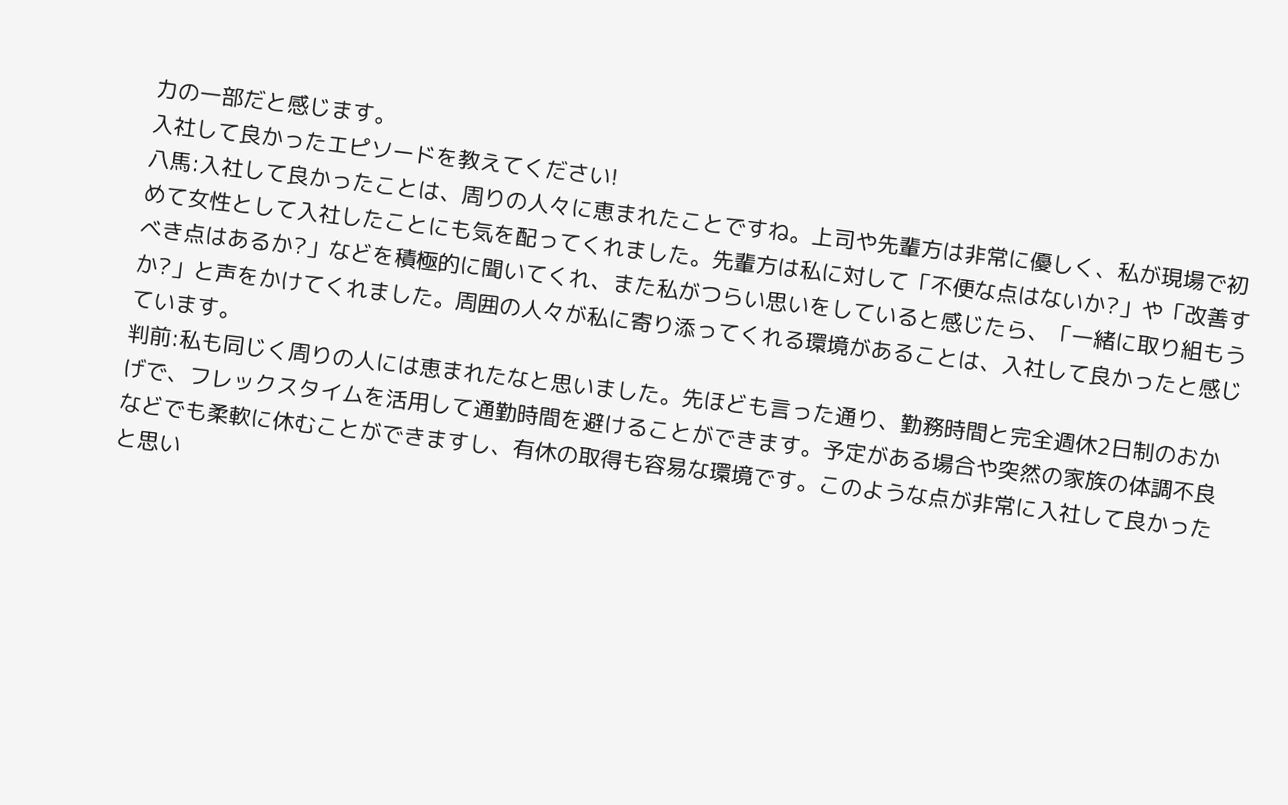力の一部だと感じます。
入社して良かったエピソードを教えてください!
八馬:入社して良かったことは、周りの人々に恵まれたことですね。上司や先輩方は非常に優しく、私が現場で初めて女性として入社したことにも気を配ってくれました。先輩方は私に対して「不便な点はないか?」や「改善すべき点はあるか?」などを積極的に聞いてくれ、また私がつらい思いをしていると感じたら、「一緒に取り組もうか?」と声をかけてくれました。周囲の人々が私に寄り添ってくれる環境があることは、入社して良かったと感じています。
判前:私も同じく周りの人には恵まれたなと思いました。先ほども言った通り、勤務時間と完全週休2日制のおかげで、フレックスタイムを活用して通勤時間を避けることができます。予定がある場合や突然の家族の体調不良などでも柔軟に休むことができますし、有休の取得も容易な環境です。このような点が非常に入社して良かったと思い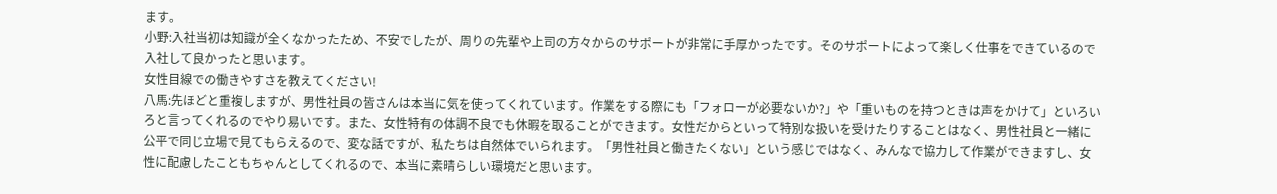ます。
小野:入社当初は知識が全くなかったため、不安でしたが、周りの先輩や上司の方々からのサポートが非常に手厚かったです。そのサポートによって楽しく仕事をできているので入社して良かったと思います。
女性目線での働きやすさを教えてください!
八馬:先ほどと重複しますが、男性社員の皆さんは本当に気を使ってくれています。作業をする際にも「フォローが必要ないか?」や「重いものを持つときは声をかけて」といろいろと言ってくれるのでやり易いです。また、女性特有の体調不良でも休暇を取ることができます。女性だからといって特別な扱いを受けたりすることはなく、男性社員と一緒に公平で同じ立場で見てもらえるので、変な話ですが、私たちは自然体でいられます。「男性社員と働きたくない」という感じではなく、みんなで協力して作業ができますし、女性に配慮したこともちゃんとしてくれるので、本当に素晴らしい環境だと思います。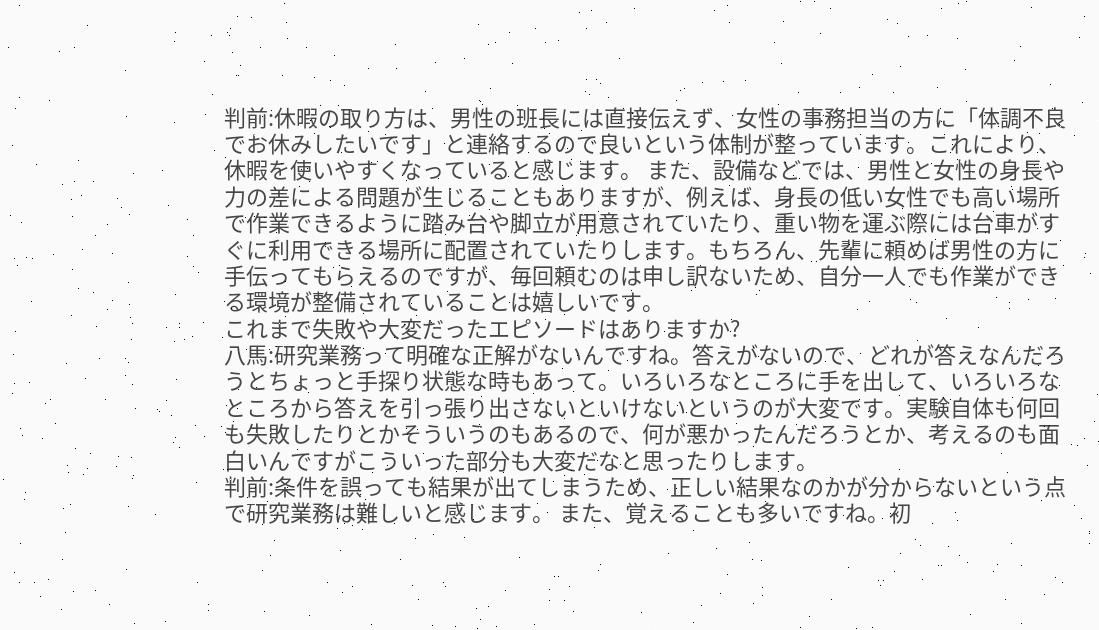判前:休暇の取り方は、男性の班長には直接伝えず、女性の事務担当の方に「体調不良でお休みしたいです」と連絡するので良いという体制が整っています。これにより、休暇を使いやすくなっていると感じます。 また、設備などでは、男性と女性の身長や力の差による問題が生じることもありますが、例えば、身長の低い女性でも高い場所で作業できるように踏み台や脚立が用意されていたり、重い物を運ぶ際には台車がすぐに利用できる場所に配置されていたりします。もちろん、先輩に頼めば男性の方に手伝ってもらえるのですが、毎回頼むのは申し訳ないため、自分一人でも作業ができる環境が整備されていることは嬉しいです。
これまで失敗や大変だったエピソードはありますか?
八馬:研究業務って明確な正解がないんですね。答えがないので、どれが答えなんだろうとちょっと手探り状態な時もあって。いろいろなところに手を出して、いろいろなところから答えを引っ張り出さないといけないというのが大変です。実験自体も何回も失敗したりとかそういうのもあるので、何が悪かったんだろうとか、考えるのも面白いんですがこういった部分も大変だなと思ったりします。
判前:条件を誤っても結果が出てしまうため、正しい結果なのかが分からないという点で研究業務は難しいと感じます。 また、覚えることも多いですね。初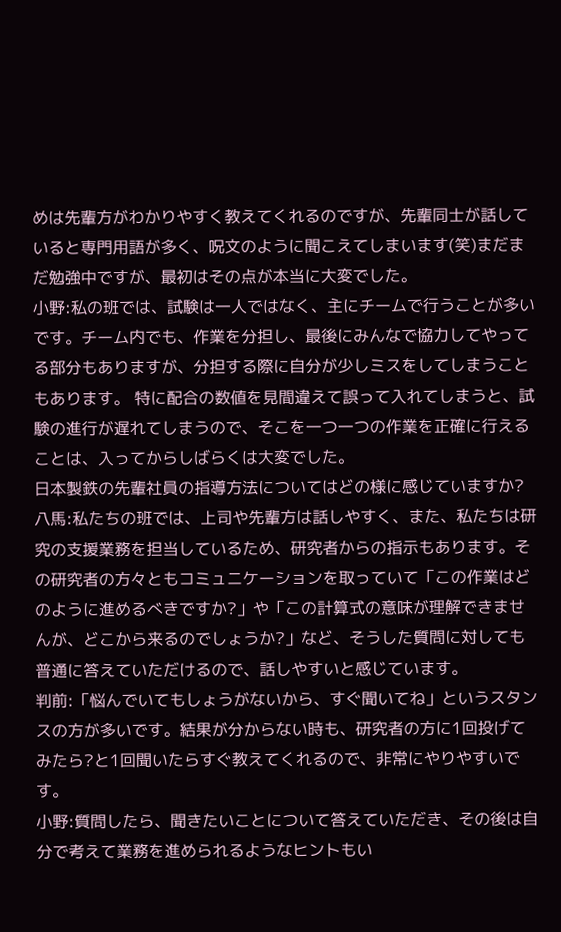めは先輩方がわかりやすく教えてくれるのですが、先輩同士が話していると専門用語が多く、呪文のように聞こえてしまいます(笑)まだまだ勉強中ですが、最初はその点が本当に大変でした。
小野:私の班では、試験は一人ではなく、主にチームで行うことが多いです。チーム内でも、作業を分担し、最後にみんなで協力してやってる部分もありますが、分担する際に自分が少しミスをしてしまうこともあります。 特に配合の数値を見間違えて誤って入れてしまうと、試験の進行が遅れてしまうので、そこを一つ一つの作業を正確に行えることは、入ってからしばらくは大変でした。
日本製鉄の先輩社員の指導方法についてはどの様に感じていますか?
八馬:私たちの班では、上司や先輩方は話しやすく、また、私たちは研究の支援業務を担当しているため、研究者からの指示もあります。その研究者の方々ともコミュニケーションを取っていて「この作業はどのように進めるべきですか?」や「この計算式の意味が理解できませんが、どこから来るのでしょうか?」など、そうした質問に対しても普通に答えていただけるので、話しやすいと感じています。
判前:「悩んでいてもしょうがないから、すぐ聞いてね」というスタンスの方が多いです。結果が分からない時も、研究者の方に1回投げてみたら?と1回聞いたらすぐ教えてくれるので、非常にやりやすいです。
小野:質問したら、聞きたいことについて答えていただき、その後は自分で考えて業務を進められるようなヒントもい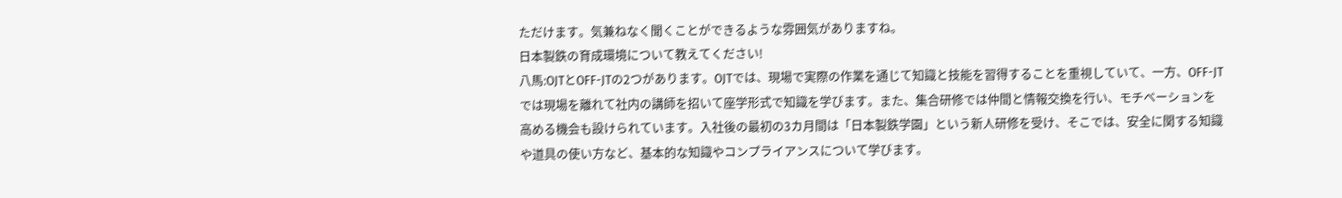ただけます。気兼ねなく聞くことができるような雰囲気がありますね。
日本製鉄の育成環境について教えてください!
八馬:OJTとOFF-JTの2つがあります。OJTでは、現場で実際の作業を通じて知識と技能を習得することを重視していて、一方、OFF-JTでは現場を離れて社内の講師を招いて座学形式で知識を学びます。また、集合研修では仲間と情報交換を行い、モチベーションを高める機会も設けられています。入社後の最初の3カ月間は「日本製鉄学園」という新人研修を受け、そこでは、安全に関する知識や道具の使い方など、基本的な知識やコンプライアンスについて学びます。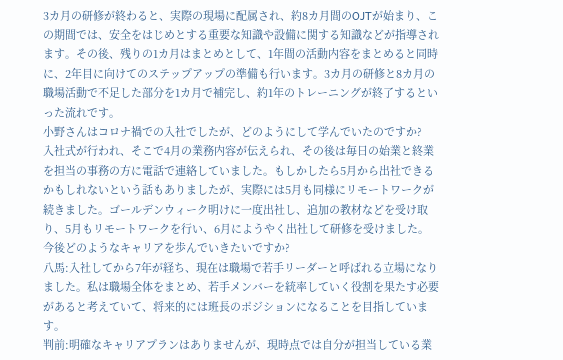3カ月の研修が終わると、実際の現場に配属され、約8カ月間のOJTが始まり、この期間では、安全をはじめとする重要な知識や設備に関する知識などが指導されます。その後、残りの1カ月はまとめとして、1年間の活動内容をまとめると同時に、2年目に向けてのステップアップの準備も行います。3カ月の研修と8カ月の職場活動で不足した部分を1カ月で補完し、約1年のトレーニングが終了するといった流れです。
小野さんはコロナ禍での入社でしたが、どのようにして学んでいたのですか?
入社式が行われ、そこで4月の業務内容が伝えられ、その後は毎日の始業と終業を担当の事務の方に電話で連絡していました。もしかしたら5月から出社できるかもしれないという話もありましたが、実際には5月も同様にリモートワークが続きました。ゴールデンウィーク明けに一度出社し、追加の教材などを受け取り、5月もリモートワークを行い、6月にようやく出社して研修を受けました。
今後どのようなキャリアを歩んでいきたいですか?
八馬:入社してから7年が経ち、現在は職場で若手リーダーと呼ばれる立場になりました。私は職場全体をまとめ、若手メンバーを統率していく役割を果たす必要があると考えていて、将来的には班長のポジションになることを目指しています。
判前:明確なキャリアプランはありませんが、現時点では自分が担当している業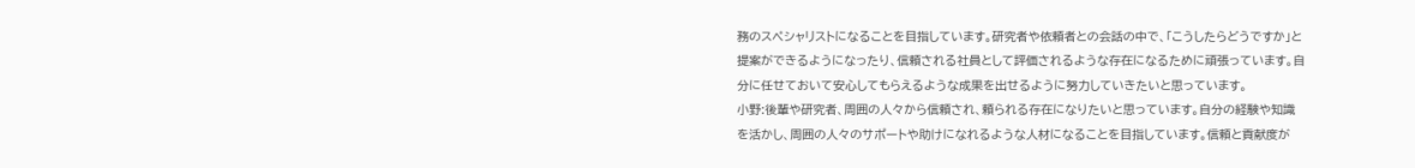務のスペシャリストになることを目指しています。研究者や依頼者との会話の中で、「こうしたらどうですか」と提案ができるようになったり、信頼される社員として評価されるような存在になるために頑張っています。自分に任せておいて安心してもらえるような成果を出せるように努力していきたいと思っています。
小野:後輩や研究者、周囲の人々から信頼され、頼られる存在になりたいと思っています。自分の経験や知識を活かし、周囲の人々のサポートや助けになれるような人材になることを目指しています。信頼と貢献度が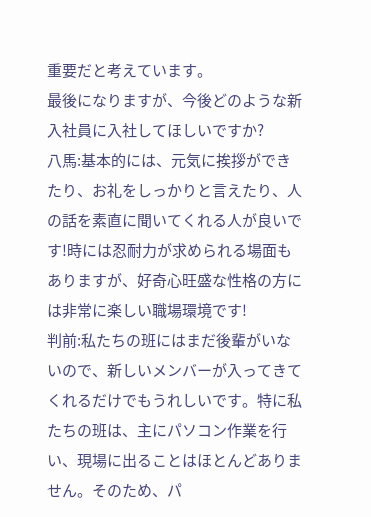重要だと考えています。
最後になりますが、今後どのような新入社員に入社してほしいですか?
八馬:基本的には、元気に挨拶ができたり、お礼をしっかりと言えたり、人の話を素直に聞いてくれる人が良いです!時には忍耐力が求められる場面もありますが、好奇心旺盛な性格の方には非常に楽しい職場環境です!
判前:私たちの班にはまだ後輩がいないので、新しいメンバーが入ってきてくれるだけでもうれしいです。特に私たちの班は、主にパソコン作業を行い、現場に出ることはほとんどありません。そのため、パ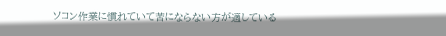ソコン作業に慣れていて苦にならない方が適している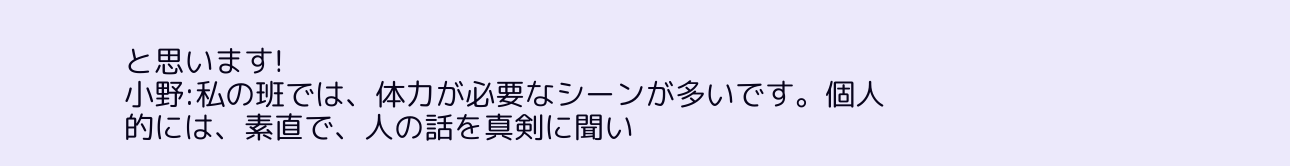と思います!
小野:私の班では、体力が必要なシーンが多いです。個人的には、素直で、人の話を真剣に聞い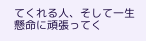てくれる人、そして一生懸命に頑張ってく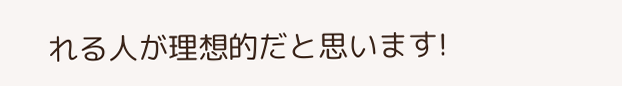れる人が理想的だと思います!